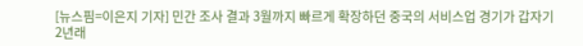[뉴스핌=이은지 기자] 민간 조사 결과 3월까지 빠르게 확장하던 중국의 서비스업 경기가 갑자기 2년래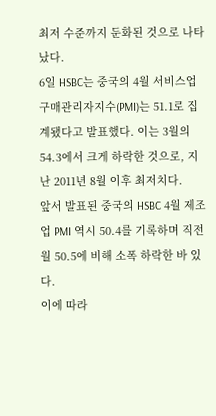최저 수준까지 둔화된 것으로 나타났다.
6일 HSBC는 중국의 4월 서비스업 구매관리자지수(PMI)는 51.1로 집계됐다고 발표했다. 이는 3월의 54.3에서 크게 하락한 것으로, 지난 2011년 8월 이후 최저치다.
앞서 발표된 중국의 HSBC 4월 제조업 PMI 역시 50.4를 기록하며 직전월 50.5에 비해 소폭 하락한 바 있다.
이에 따라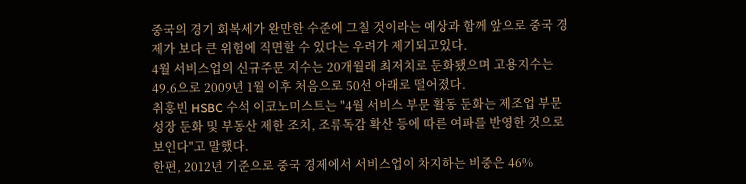중국의 경기 회복세가 완만한 수준에 그칠 것이라는 예상과 함께 앞으로 중국 경제가 보다 큰 위험에 직면할 수 있다는 우려가 제기되고있다.
4월 서비스업의 신규주문 지수는 20개월래 최저치로 둔화됐으며 고용지수는 49.6으로 2009년 1월 이후 처음으로 50선 아래로 떨어졌다.
취훙빈 HSBC 수석 이코노미스트는 "4월 서비스 부문 활동 둔화는 제조업 부문 성장 둔화 및 부동산 제한 조치, 조류독감 확산 등에 따른 여파를 반영한 것으로 보인다"고 말했다.
한편, 2012년 기준으로 중국 경제에서 서비스업이 차지하는 비중은 46%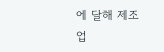에 달해 제조업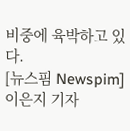비중에 육박하고 있다.
[뉴스핌 Newspim] 이은지 기자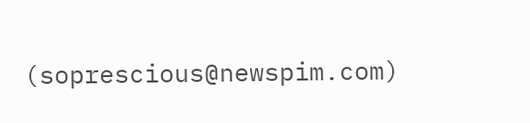(soprescious@newspim.com)